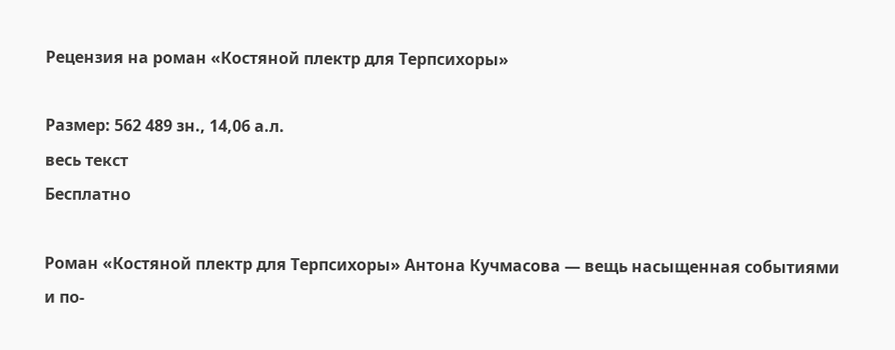Рецензия на роман «Костяной плектр для Терпсихоры»

Размер: 562 489 зн., 14,06 а.л.
весь текст
Бесплатно

Роман «Костяной плектр для Терпсихоры» Антона Кучмасова — вещь насыщенная событиями и по-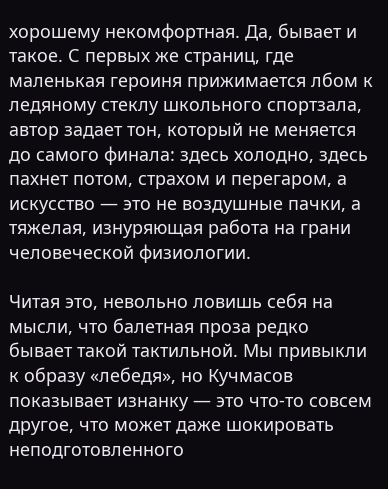хорошему некомфортная. Да, бывает и такое. С первых же страниц, где маленькая героиня прижимается лбом к ледяному стеклу школьного спортзала, автор задает тон, который не меняется до самого финала: здесь холодно, здесь пахнет потом, страхом и перегаром, а искусство — это не воздушные пачки, а тяжелая, изнуряющая работа на грани человеческой физиологии.

Читая это, невольно ловишь себя на мысли, что балетная проза редко бывает такой тактильной. Мы привыкли к образу «лебедя», но Кучмасов показывает изнанку — это что-то совсем другое, что может даже шокировать неподготовленного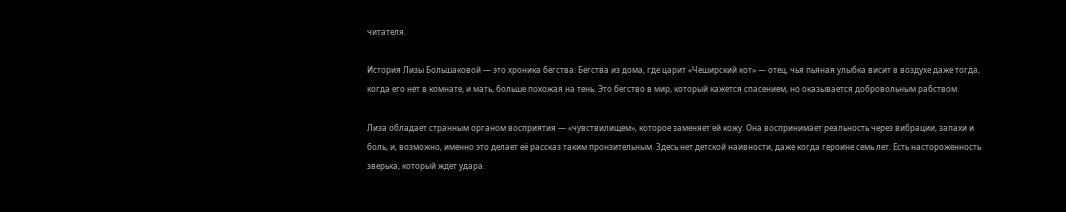читателя.

История Лизы Большаковой — это хроника бегства. Бегства из дома, где царит «Чеширский кот» — отец, чья пьяная улыбка висит в воздухе даже тогда, когда его нет в комнате, и мать, больше похожая на тень. Это бегство в мир, который кажется спасением, но оказывается добровольным рабством.

Лиза обладает странным органом восприятия — «чувствилищем», которое заменяет ей кожу. Она воспринимает реальность через вибрации, запахи и боль, и, возможно, именно это делает её рассказ таким пронзительным. Здесь нет детской наивности, даже когда героине семь лет. Есть настороженность зверька, который ждет удара.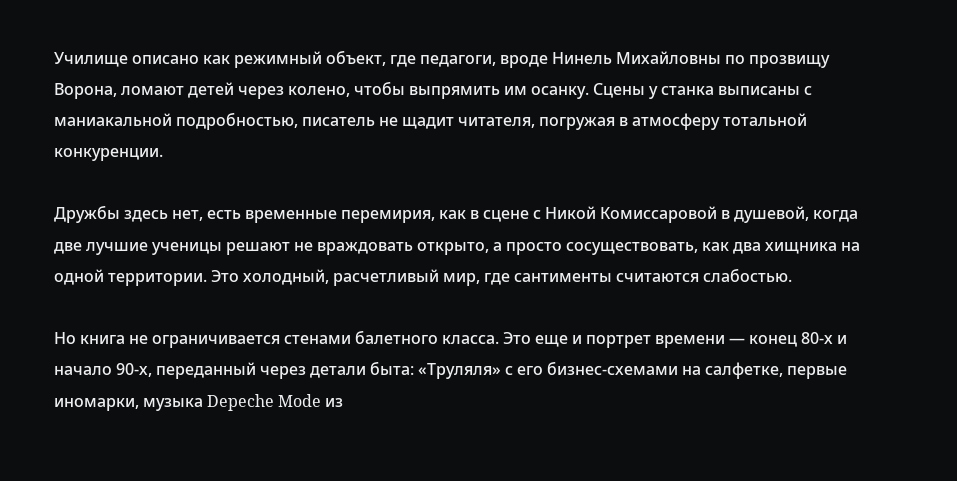Училище описано как режимный объект, где педагоги, вроде Нинель Михайловны по прозвищу Ворона, ломают детей через колено, чтобы выпрямить им осанку. Сцены у станка выписаны с маниакальной подробностью, писатель не щадит читателя, погружая в атмосферу тотальной конкуренции.

Дружбы здесь нет, есть временные перемирия, как в сцене с Никой Комиссаровой в душевой, когда две лучшие ученицы решают не враждовать открыто, а просто сосуществовать, как два хищника на одной территории. Это холодный, расчетливый мир, где сантименты считаются слабостью.

Но книга не ограничивается стенами балетного класса. Это еще и портрет времени — конец 80-х и начало 90-х, переданный через детали быта: «Труляля» с его бизнес-схемами на салфетке, первые иномарки, музыка Depeche Mode из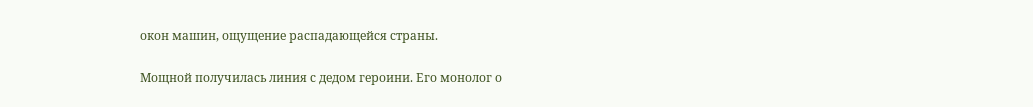окон машин, ощущение распадающейся страны.

Мощной получилась линия с дедом героини. Его монолог о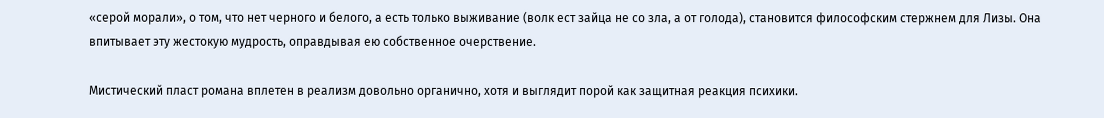«серой морали», о том, что нет черного и белого, а есть только выживание (волк ест зайца не со зла, а от голода), становится философским стержнем для Лизы. Она впитывает эту жестокую мудрость, оправдывая ею собственное очерствение.

Мистический пласт романа вплетен в реализм довольно органично, хотя и выглядит порой как защитная реакция психики.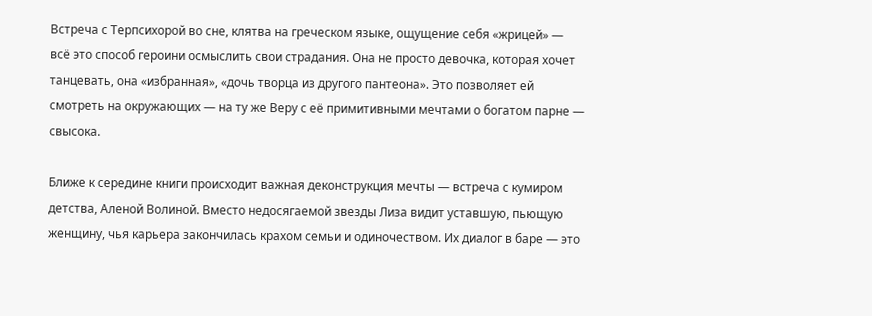Встреча с Терпсихорой во сне, клятва на греческом языке, ощущение себя «жрицей» — всё это способ героини осмыслить свои страдания. Она не просто девочка, которая хочет танцевать, она «избранная», «дочь творца из другого пантеона». Это позволяет ей смотреть на окружающих — на ту же Веру с её примитивными мечтами о богатом парне — свысока.

Ближе к середине книги происходит важная деконструкция мечты — встреча с кумиром детства, Аленой Волиной. Вместо недосягаемой звезды Лиза видит уставшую, пьющую женщину, чья карьера закончилась крахом семьи и одиночеством. Их диалог в баре — это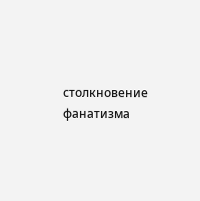столкновение фанатизма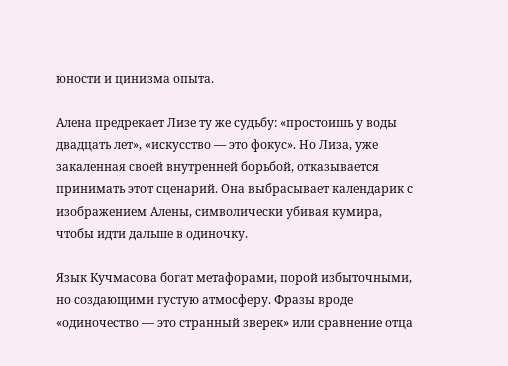юности и цинизма опыта.

Алена предрекает Лизе ту же судьбу: «простоишь у воды двадцать лет», «искусство — это фокус». Но Лиза, уже закаленная своей внутренней борьбой, отказывается принимать этот сценарий. Она выбрасывает календарик с изображением Алены, символически убивая кумира, чтобы идти дальше в одиночку.

Язык Кучмасова богат метафорами, порой избыточными, но создающими густую атмосферу. Фразы вроде «одиночество — это странный зверек» или сравнение отца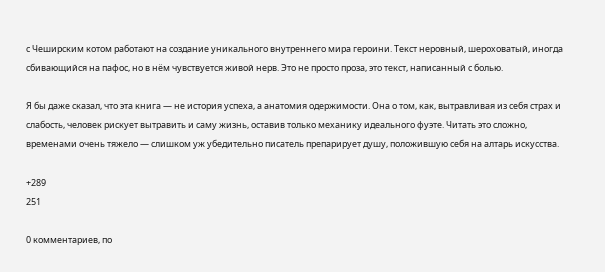с Чеширским котом работают на создание уникального внутреннего мира героини. Текст неровный, шероховатый, иногда сбивающийся на пафос, но в нём чувствуется живой нерв. Это не просто проза, это текст, написанный с болью.

Я бы даже сказал, что эта книга — не история успеха, а анатомия одержимости. Она о том, как, вытравливая из себя страх и слабость, человек рискует вытравить и саму жизнь, оставив только механику идеального фуэте. Читать это сложно, временами очень тяжело — слишком уж убедительно писатель препарирует душу, положившую себя на алтарь искусства.

+289
251

0 комментариев, по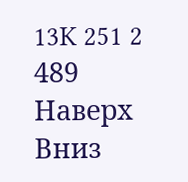13K 251 2 489
Наверх Вниз